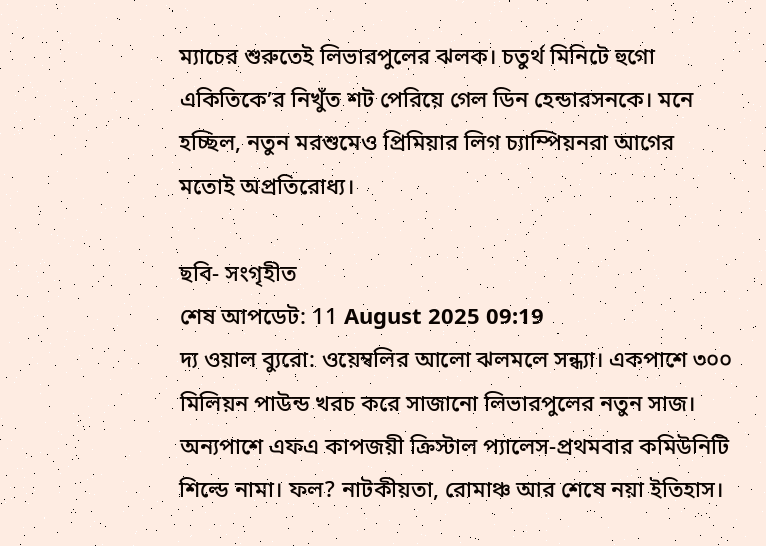ম্যাচের শুরুতেই লিভারপুলের ঝলক। চতুর্থ মিনিটে হুগো একিতিকে’র নিখুঁত শট পেরিয়ে গেল ডিন হেন্ডারসনকে। মনে হচ্ছিল, নতুন মরশুমেও প্রিমিয়ার লিগ চ্যাম্পিয়নরা আগের মতোই অপ্রতিরোধ্য।

ছবি- সংগৃহীত
শেষ আপডেট: 11 August 2025 09:19
দ্য ওয়াল ব্যুরো: ওয়েম্বলির আলো ঝলমলে সন্ধ্যা। একপাশে ৩০০ মিলিয়ন পাউন্ড খরচ করে সাজানো লিভারপুলের নতুন সাজ। অন্যপাশে এফএ কাপজয়ী ক্রিস্টাল প্যালেস-প্রথমবার কমিউনিটি শিল্ডে নামা। ফল? নাটকীয়তা, রোমাঞ্চ আর শেষে নয়া ইতিহাস।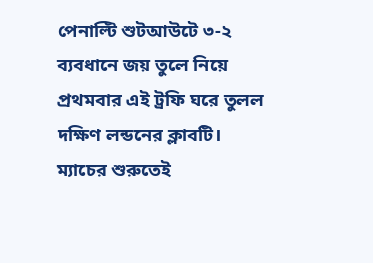পেনাল্টি শুটআউটে ৩-২ ব্যবধানে জয় তুলে নিয়ে প্রথমবার এই ট্রফি ঘরে তুলল দক্ষিণ লন্ডনের ক্লাবটি।
ম্যাচের শুরুতেই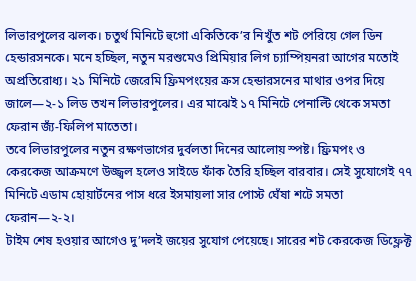লিভারপুলের ঝলক। চতুর্থ মিনিটে হুগো একিতিকে’র নিখুঁত শট পেরিয়ে গেল ডিন হেন্ডারসনকে। মনে হচ্ছিল, নতুন মরশুমেও প্রিমিয়ার লিগ চ্যাম্পিয়নরা আগের মতোই অপ্রতিরোধ্য। ২১ মিনিটে জেরেমি ফ্রিমপংয়ের ক্রস হেন্ডারসনের মাথার ওপর দিয়ে জালে—২-১ লিড তখন লিভারপুলের। এর মাঝেই ১৭ মিনিটে পেনাল্টি থেকে সমতা ফেরান জ্যঁ-ফিলিপ মাতেতা।
তবে লিভারপুলের নতুন রক্ষণভাগের দুর্বলতা দিনের আলোয় স্পষ্ট। ফ্রিমপং ও কেরকেজ আক্রমণে উজ্জ্বল হলেও সাইডে ফাঁক তৈরি হচ্ছিল বারবার। সেই সুযোগেই ৭৭ মিনিটে এডাম হোয়ার্টনের পাস ধরে ইসমায়লা সার পোস্ট ঘেঁষা শটে সমতা ফেরান—২-২।
টাইম শেষ হওয়ার আগেও দু’দলই জয়ের সুযোগ পেয়েছে। সারের শট কেরকেজ ডিফ্লেক্ট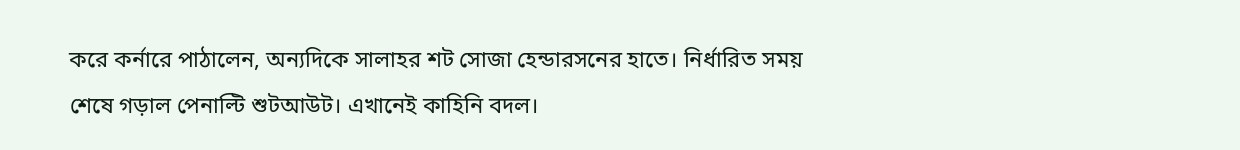করে কর্নারে পাঠালেন, অন্যদিকে সালাহর শট সোজা হেন্ডারসনের হাতে। নির্ধারিত সময় শেষে গড়াল পেনাল্টি শুটআউট। এখানেই কাহিনি বদল।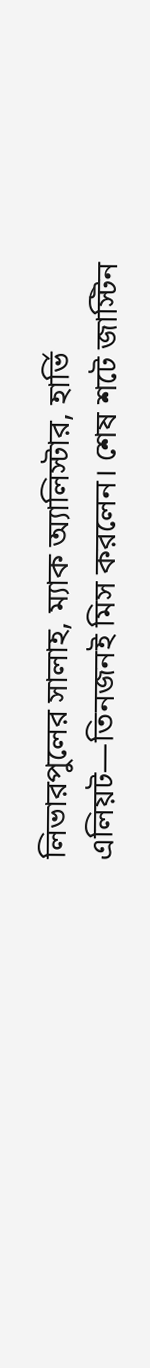লিভারপুলের সালাহ, ম্যাক অ্যালিস্টার, হার্ভি এলিয়ট—তিনজনই মিস করলেন। শেষ শটে জাস্টিন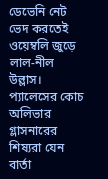ডেভেনি নেট ভেদ করতেই ওয়েম্বলি জুড়ে লাল-নীল উল্লাস।
প্যালেসের কোচ অলিভার গ্লাসনারের শিষ্যরা যেন বার্তা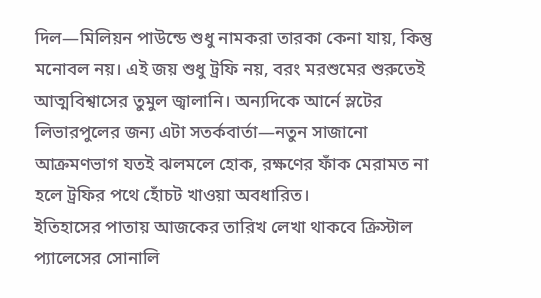দিল—মিলিয়ন পাউন্ডে শুধু নামকরা তারকা কেনা যায়, কিন্তু মনোবল নয়। এই জয় শুধু ট্রফি নয়, বরং মরশুমের শুরুতেই আত্মবিশ্বাসের তুমুল জ্বালানি। অন্যদিকে আর্নে স্লটের লিভারপুলের জন্য এটা সতর্কবার্তা—নতুন সাজানো আক্রমণভাগ যতই ঝলমলে হোক, রক্ষণের ফাঁক মেরামত না হলে ট্রফির পথে হোঁচট খাওয়া অবধারিত।
ইতিহাসের পাতায় আজকের তারিখ লেখা থাকবে ক্রিস্টাল প্যালেসের সোনালি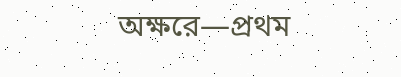অক্ষরে—প্রথম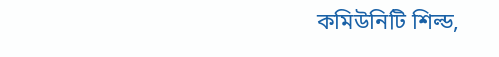কমিউনিটি শিল্ড,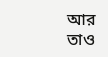আর তাও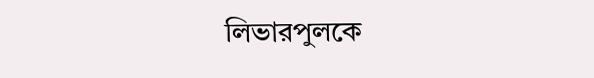লিভারপুলকে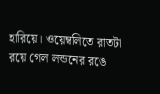হারিয়ে। ওয়েম্বলিতে রাতটা রয়ে গেল লন্ডনের রঙে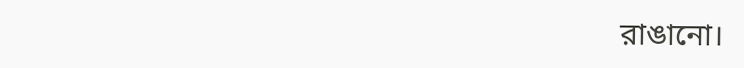রাঙানো।